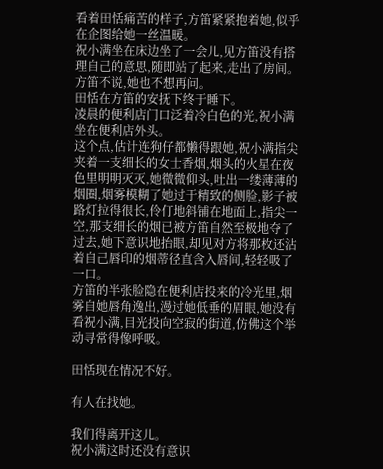看着田恬痛苦的样子,方笛紧紧抱着她,似乎在企图给她一丝温暖。
祝小满坐在床边坐了一会儿,见方笛没有搭理自己的意思,随即站了起来,走出了房间。
方笛不说,她也不想再问。
田恬在方笛的安抚下终于睡下。
凌晨的便利店门口泛着冷白色的光,祝小满坐在便利店外头。
这个点,估计连狗仔都懒得跟她,祝小满指尖夹着一支细长的女士香烟,烟头的火星在夜色里明明灭灭,她微微仰头,吐出一缕薄薄的烟圈,烟雾模糊了她过于精致的侧脸,影子被路灯拉得很长,伶仃地斜铺在地面上,指尖一空,那支细长的烟已被方笛自然至极地夺了过去,她下意识地抬眼,却见对方将那枚还沾着自己唇印的烟蒂径直含入唇间,轻轻吸了一口。
方笛的半张脸隐在便利店投来的冷光里,烟雾自她唇角逸出,漫过她低垂的眉眼,她没有看祝小满,目光投向空寂的街道,仿佛这个举动寻常得像呼吸。

田恬现在情况不好。

有人在找她。

我们得离开这儿。
祝小满这时还没有意识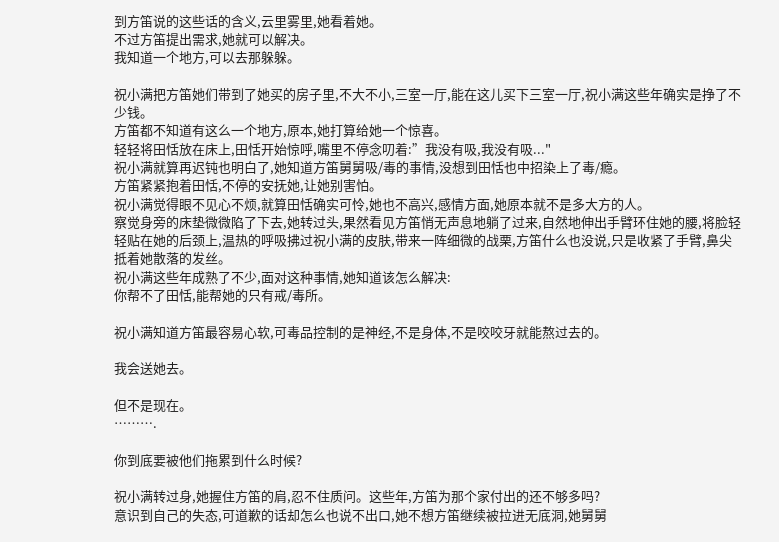到方笛说的这些话的含义,云里雾里,她看着她。
不过方笛提出需求,她就可以解决。
我知道一个地方,可以去那躲躲。

祝小满把方笛她们带到了她买的房子里,不大不小,三室一厅,能在这儿买下三室一厅,祝小满这些年确实是挣了不少钱。
方笛都不知道有这么一个地方,原本,她打算给她一个惊喜。
轻轻将田恬放在床上,田恬开始惊呼,嘴里不停念叨着:”我没有吸,我没有吸..."
祝小满就算再迟钝也明白了,她知道方笛舅舅吸/毒的事情,没想到田恬也中招染上了毒/瘾。
方笛紧紧抱着田恬,不停的安抚她,让她别害怕。
祝小满觉得眼不见心不烦,就算田恬确实可怜,她也不高兴,感情方面,她原本就不是多大方的人。
察觉身旁的床垫微微陷了下去,她转过头,果然看见方笛悄无声息地躺了过来,自然地伸出手臂环住她的腰,将脸轻轻贴在她的后颈上,温热的呼吸拂过祝小满的皮肤,带来一阵细微的战栗,方笛什么也没说,只是收紧了手臂,鼻尖抵着她散落的发丝。
祝小满这些年成熟了不少,面对这种事情,她知道该怎么解决:
你帮不了田恬,能帮她的只有戒/毒所。

祝小满知道方笛最容易心软,可毒品控制的是神经,不是身体,不是咬咬牙就能熬过去的。

我会送她去。

但不是现在。
……….

你到底要被他们拖累到什么时候?

祝小满转过身,她握住方笛的肩,忍不住质问。这些年,方笛为那个家付出的还不够多吗?
意识到自己的失态,可道歉的话却怎么也说不出口,她不想方笛继续被拉进无底洞,她舅舅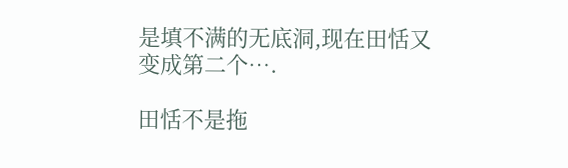是填不满的无底洞,现在田恬又变成第二个….

田恬不是拖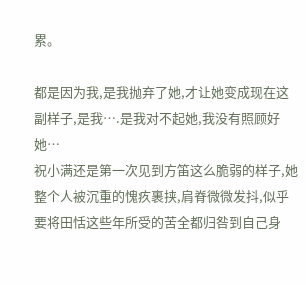累。

都是因为我,是我抛弃了她,才让她变成现在这副样子,是我….是我对不起她,我没有照顾好她…
祝小满还是第一次见到方笛这么脆弱的样子,她整个人被沉重的愧疚裹挟,肩脊微微发抖,似乎要将田恬这些年所受的苦全都归咎到自己身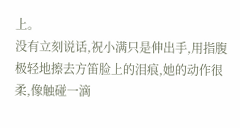上。
没有立刻说话,祝小满只是伸出手,用指腹极轻地擦去方笛脸上的泪痕,她的动作很柔,像触碰一滴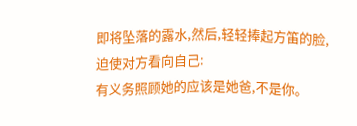即将坠落的露水,然后,轻轻捧起方笛的脸,迫使对方看向自己:
有义务照顾她的应该是她爸,不是你。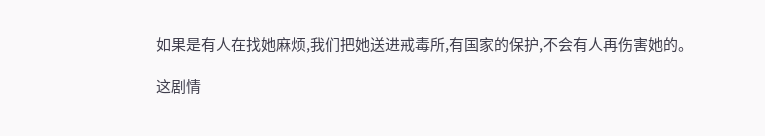如果是有人在找她麻烦,我们把她送进戒毒所,有国家的保护,不会有人再伤害她的。

这剧情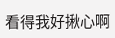看得我好揪心啊